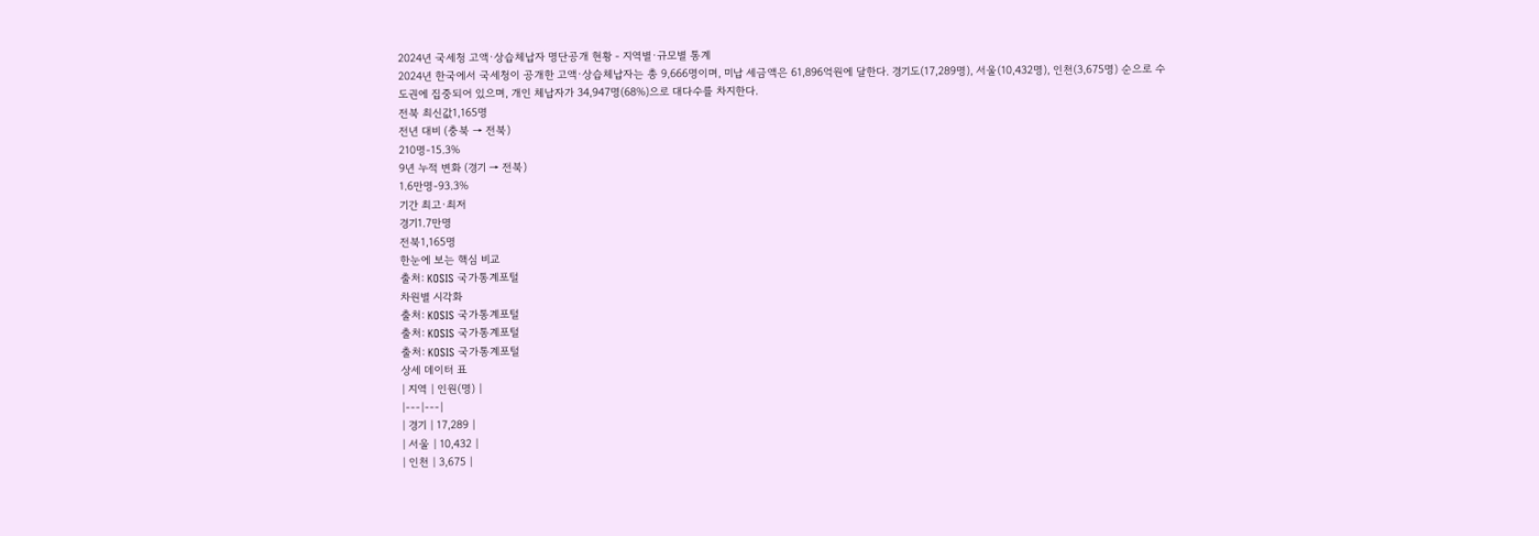2024년 국세청 고액·상습체납자 명단공개 현황 - 지역별·규모별 통계
2024년 한국에서 국세청이 공개한 고액·상습체납자는 총 9,666명이며, 미납 세금액은 61,896억원에 달한다. 경기도(17,289명), 서울(10,432명), 인천(3,675명) 순으로 수도권에 집중되어 있으며, 개인 체납자가 34,947명(68%)으로 대다수를 차지한다.
전북 최신값1,165명
전년 대비 (충북 → 전북)
210명-15.3%
9년 누적 변화 (경기 → 전북)
1.6만명-93.3%
기간 최고·최저
경기1.7만명
전북1,165명
한눈에 보는 핵심 비교
출처: KOSIS 국가통계포털
차원별 시각화
출처: KOSIS 국가통계포털
출처: KOSIS 국가통계포털
출처: KOSIS 국가통계포털
상세 데이터 표
| 지역 | 인원(명) |
|---|---|
| 경기 | 17,289 |
| 서울 | 10,432 |
| 인천 | 3,675 |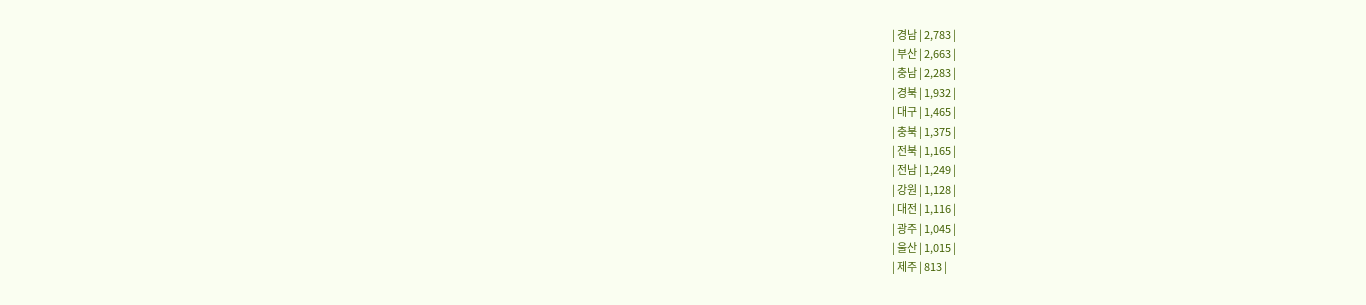| 경남 | 2,783 |
| 부산 | 2,663 |
| 충남 | 2,283 |
| 경북 | 1,932 |
| 대구 | 1,465 |
| 충북 | 1,375 |
| 전북 | 1,165 |
| 전남 | 1,249 |
| 강원 | 1,128 |
| 대전 | 1,116 |
| 광주 | 1,045 |
| 울산 | 1,015 |
| 제주 | 813 |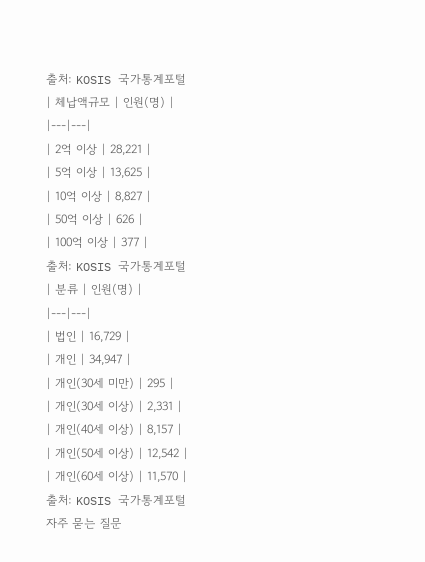출처: KOSIS 국가통계포털
| 체납액규모 | 인원(명) |
|---|---|
| 2억 이상 | 28,221 |
| 5억 이상 | 13,625 |
| 10억 이상 | 8,827 |
| 50억 이상 | 626 |
| 100억 이상 | 377 |
출처: KOSIS 국가통계포털
| 분류 | 인원(명) |
|---|---|
| 법인 | 16,729 |
| 개인 | 34,947 |
| 개인(30세 미만) | 295 |
| 개인(30세 이상) | 2,331 |
| 개인(40세 이상) | 8,157 |
| 개인(50세 이상) | 12,542 |
| 개인(60세 이상) | 11,570 |
출처: KOSIS 국가통계포털
자주 묻는 질문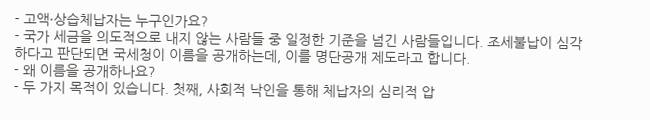- 고액·상습체납자는 누구인가요?
- 국가 세금을 의도적으로 내지 않는 사람들 중 일정한 기준을 넘긴 사람들입니다. 조세불납이 심각하다고 판단되면 국세청이 이름을 공개하는데, 이를 명단공개 제도라고 합니다.
- 왜 이름을 공개하나요?
- 두 가지 목적이 있습니다. 첫째, 사회적 낙인을 통해 체납자의 심리적 압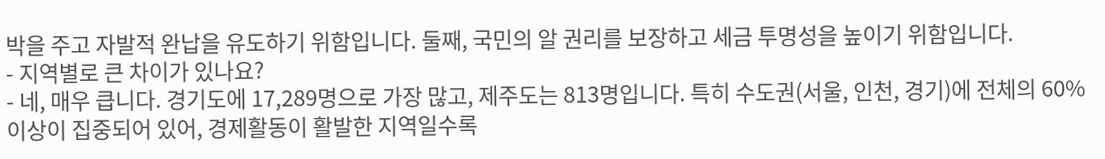박을 주고 자발적 완납을 유도하기 위함입니다. 둘째, 국민의 알 권리를 보장하고 세금 투명성을 높이기 위함입니다.
- 지역별로 큰 차이가 있나요?
- 네, 매우 큽니다. 경기도에 17,289명으로 가장 많고, 제주도는 813명입니다. 특히 수도권(서울, 인천, 경기)에 전체의 60% 이상이 집중되어 있어, 경제활동이 활발한 지역일수록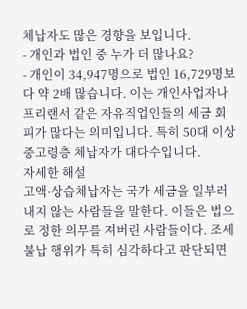체납자도 많은 경향을 보입니다.
- 개인과 법인 중 누가 더 많나요?
- 개인이 34,947명으로 법인 16,729명보다 약 2배 많습니다. 이는 개인사업자나 프리랜서 같은 자유직업인들의 세금 회피가 많다는 의미입니다. 특히 50대 이상 중고령층 체납자가 대다수입니다.
자세한 해설
고액·상습체납자는 국가 세금을 일부러 내지 않는 사람들을 말한다. 이들은 법으로 정한 의무를 져버린 사람들이다. 조세 불납 행위가 특히 심각하다고 판단되면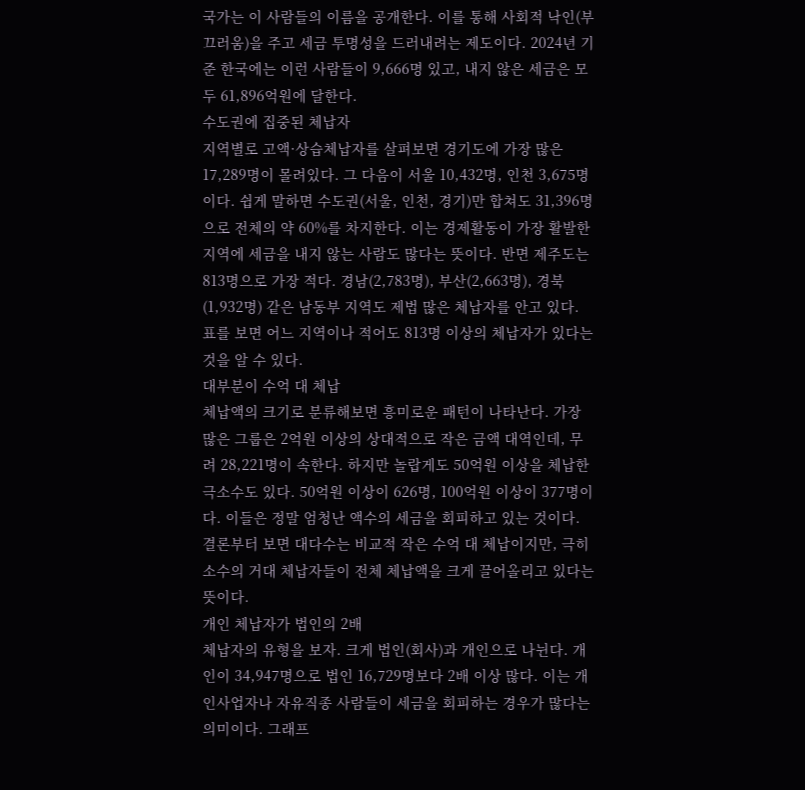국가는 이 사람들의 이름을 공개한다. 이를 통해 사회적 낙인(부끄러움)을 주고 세금 투명성을 드러내려는 제도이다. 2024년 기준 한국에는 이런 사람들이 9,666명 있고, 내지 않은 세금은 모두 61,896억원에 달한다.
수도권에 집중된 체납자
지역별로 고액·상습체납자를 살펴보면 경기도에 가장 많은 17,289명이 몰려있다. 그 다음이 서울 10,432명, 인천 3,675명이다. 쉽게 말하면 수도권(서울, 인천, 경기)만 합쳐도 31,396명으로 전체의 약 60%를 차지한다. 이는 경제활동이 가장 활발한 지역에 세금을 내지 않는 사람도 많다는 뜻이다. 반면 제주도는 813명으로 가장 적다. 경남(2,783명), 부산(2,663명), 경북(1,932명) 같은 남동부 지역도 제법 많은 체납자를 안고 있다. 표를 보면 어느 지역이나 적어도 813명 이상의 체납자가 있다는 것을 알 수 있다.
대부분이 수억 대 체납
체납액의 크기로 분류해보면 흥미로운 패턴이 나타난다. 가장 많은 그룹은 2억원 이상의 상대적으로 작은 금액 대역인데, 무려 28,221명이 속한다. 하지만 놀랍게도 50억원 이상을 체납한 극소수도 있다. 50억원 이상이 626명, 100억원 이상이 377명이다. 이들은 정말 엄청난 액수의 세금을 회피하고 있는 것이다. 결론부터 보면 대다수는 비교적 작은 수억 대 체납이지만, 극히 소수의 거대 체납자들이 전체 체납액을 크게 끌어올리고 있다는 뜻이다.
개인 체납자가 법인의 2배
체납자의 유형을 보자. 크게 법인(회사)과 개인으로 나뉜다. 개인이 34,947명으로 법인 16,729명보다 2배 이상 많다. 이는 개인사업자나 자유직종 사람들이 세금을 회피하는 경우가 많다는 의미이다. 그래프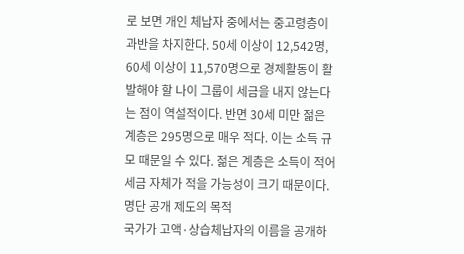로 보면 개인 체납자 중에서는 중고령층이 과반을 차지한다. 50세 이상이 12,542명, 60세 이상이 11,570명으로 경제활동이 활발해야 할 나이 그룹이 세금을 내지 않는다는 점이 역설적이다. 반면 30세 미만 젊은 계층은 295명으로 매우 적다. 이는 소득 규모 때문일 수 있다. 젊은 계층은 소득이 적어 세금 자체가 적을 가능성이 크기 때문이다.
명단 공개 제도의 목적
국가가 고액·상습체납자의 이름을 공개하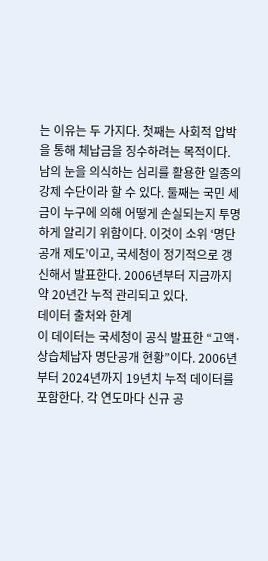는 이유는 두 가지다. 첫째는 사회적 압박을 통해 체납금을 징수하려는 목적이다. 남의 눈을 의식하는 심리를 활용한 일종의 강제 수단이라 할 수 있다. 둘째는 국민 세금이 누구에 의해 어떻게 손실되는지 투명하게 알리기 위함이다. 이것이 소위 ‘명단 공개 제도’이고, 국세청이 정기적으로 갱신해서 발표한다. 2006년부터 지금까지 약 20년간 누적 관리되고 있다.
데이터 출처와 한계
이 데이터는 국세청이 공식 발표한 “고액·상습체납자 명단공개 현황”이다. 2006년부터 2024년까지 19년치 누적 데이터를 포함한다. 각 연도마다 신규 공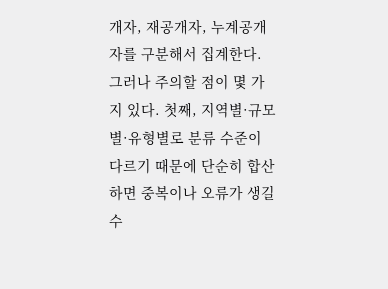개자, 재공개자, 누계공개자를 구분해서 집계한다. 그러나 주의할 점이 몇 가지 있다. 첫째, 지역별·규모별·유형별로 분류 수준이 다르기 때문에 단순히 합산하면 중복이나 오류가 생길 수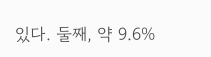있다. 둘째, 약 9.6%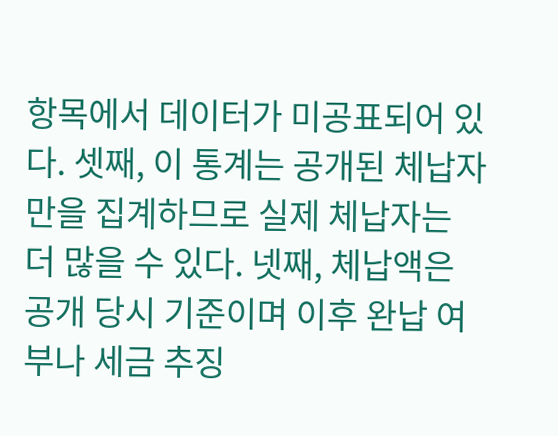항목에서 데이터가 미공표되어 있다. 셋째, 이 통계는 공개된 체납자만을 집계하므로 실제 체납자는 더 많을 수 있다. 넷째, 체납액은 공개 당시 기준이며 이후 완납 여부나 세금 추징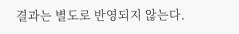결과는 별도로 반영되지 않는다.